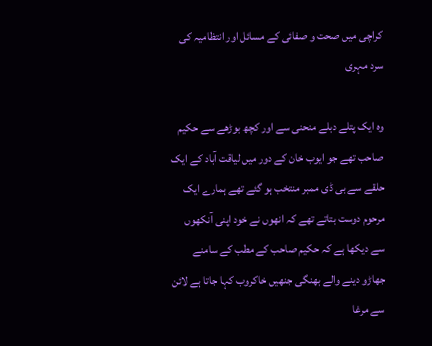کراچی میں صحت و صفائی کے مسائل اور انتظامیہ کی سرد مہری

وہ ایک پتلے دبلے منحنی سے اور کچھ بوڑھے سے حکیم صاحب تھے جو ایوب خان کے دور میں لیاقت آباد کے ایک حلقے سے بی ڈی ممبر منتخب ہو گئے تھے ہمارے ایک مرحوم دوست بتاتے تھے کہ انھوں نے خود اپنی آنکھوں سے دیکھا ہے کہ حکیم صاحب کے مطب کے سامنے جھاڑو دینے والے بھنگی جنھیں خاکروب کہا جاتا ہے لائن سے مرغا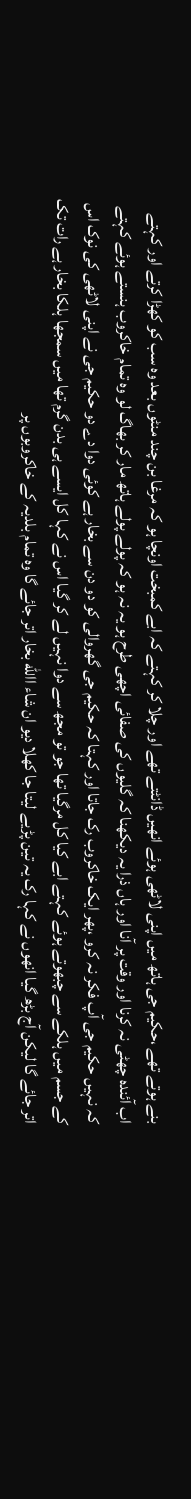بنے ہوتے تھے ،حکیم جی ہاتھ میں اپنی لاٹھی ہوئے انھیں ڈانٹتے تھے اور چلا کر کہتے کہ ابے کمبخت اونچا ہو کہ مرغا بن چند منٹوں بعد وہ سب کو کھڑا کرتے اور کہتے اب آئندہ چھٹی نہ کرنا اور وقت پر آنا اور ہاں ذرا یہ دیکھنا کہ گلیوں کی صفائی اچھی طرح ہو یہ نہ ہو کہ پولے پولے ہاتھ مار کر بھاگ لو وہ تمام خاکروب ہنستے ہوئے کہتے کہ نہیں حکیم جی آپ فکر نہ کرو ،پھر ایک خاکروب رک جاتا اور کہتا کہ حکیم جی گھروالی کو دو دن سے بخار ہے کوئی دوا دے دو حکیم جی نے اپنی لاٹھی کی نوک اس کے جسم میں ہلکے سے چبھوتے ہوئے کہتے ابے کیا کل مرگیا تھا جو تو مجھ سے دوا نہیں لے کر گیا اس نے کہا کل ایسے ہی بدن گرم تھا میں سمجھا ہلکا بخار ہے رات تک اتر جائے گا لیکن آج بڑھ گیا انھوں نے کہا رک یہ تین پڑیے لیتا جا کھلا دیو ان شاء االله بخار اتر جائے گا وہ تمام بلدیہ کے خاکروبوں پر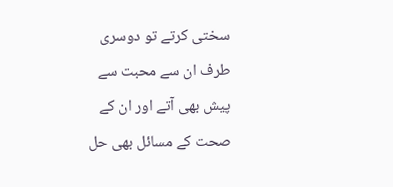سختی کرتے تو دوسری طرف ان سے محبت سے پیش بھی آتے اور ان کے صحت کے مسائل بھی حل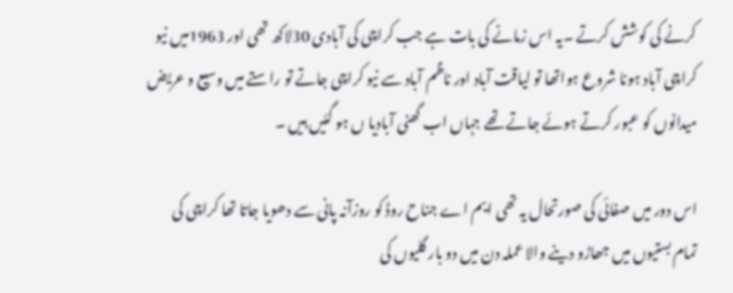کرنے کی کوشش کرتے ۔یہ اس زمانے کی بات ہے جب کراچی کی آبادی 30لاکھ تھی اور 1963میں نیو کراچی آباد ہونا شروع ہواتھا تو لیاقت آباد اور ناظم آباد سے نیو کراچی جاتے تو راستے میں وسیع و عریض میدانوں کو عبور کرتے ہوئے جاتے تھے جہاں اب گھنی آبادیا ں ہو گئیں ہیں ۔

اس دور میں صفائی کی صورتحال یہ تھی ایم اے جناح روڈ کو روزآنہ پانی سے دھویا جاتا تھا کراچی کی تمام بستیوں میں جھاڑو دینے والا عملہ دن میں دو بار گلیوں کی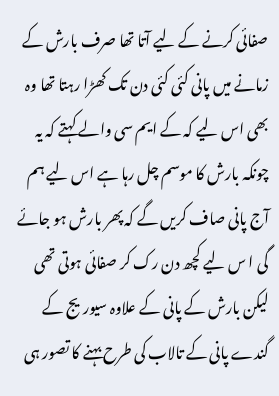صفائی کرنے کے لیے آتا تھا صرف بارش کے زمانے میں پانی کئی کئی دن تک کھڑا رہتا تھا وہ بھی اس لیے کہ کے ایم سی والے کہتے کہ یہ چونکہ بارش کا موسم چل رہا ہے اس لیے ہم آج پانی صاف کریں گے کہ پھر بارش ہو جائے گی ا س لیے کچھ دن رک کر صفائی ہوتی تھی لیکن بارش کے پانی کے علاوہ سیوریج کے گندے پانی کے تالاب کی طرح بہنے کا تصور ہی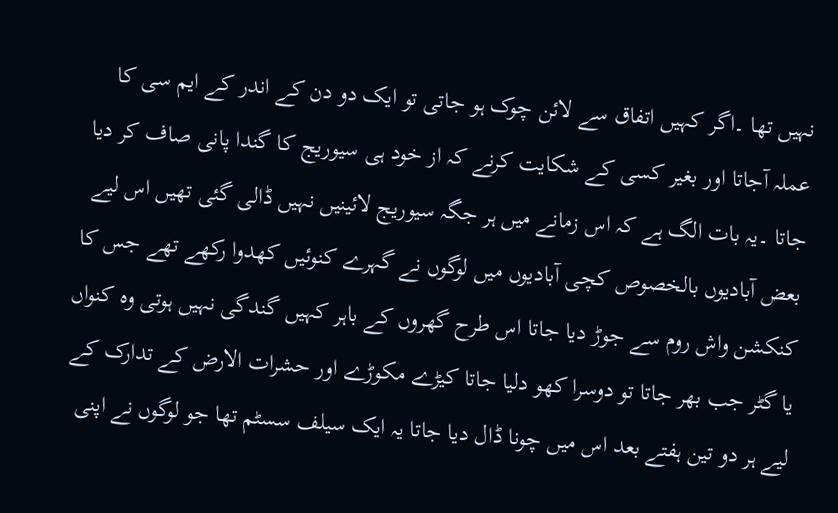نہیں تھا ۔اگر کہیں اتفاق سے لائن چوک ہو جاتی تو ایک دو دن کے اندر کے ایم سی کا عملہ آجاتا اور بغیر کسی کے شکایت کرنے کہ از خود ہی سیوریج کا گندا پانی صاف کر دیا جاتا ۔یہ بات الگ ہے کہ اس زمانے میں ہر جگہ سیوریج لائینیں نہیں ڈالی گئی تھیں اس لیے بعض آبادیوں بالخصوص کچی آبادیوں میں لوگوں نے گہرے کنوئیں کھدوا رکھے تھے جس کا کنکشن واش روم سے جوڑ دیا جاتا اس طرح گھروں کے باہر کہیں گندگی نہیں ہوتی وہ کنواں یا گٹر جب بھر جاتا تو دوسرا کھو دلیا جاتا کیڑے مکوڑے اور حشرات الارض کے تدارک کے لیے ہر دو تین ہفتے بعد اس میں چونا ڈال دیا جاتا یہ ایک سیلف سسٹم تھا جو لوگوں نے اپنی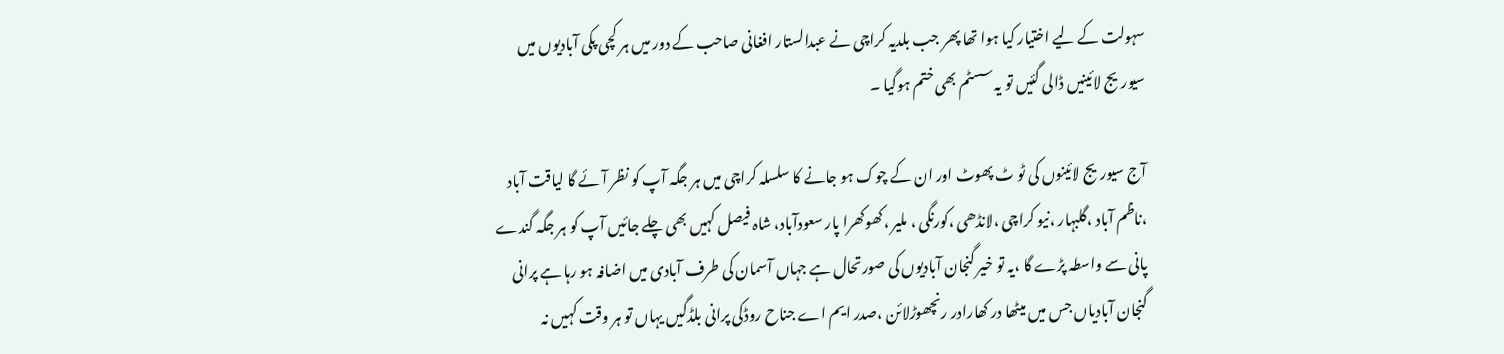سہولت کے لیے اختیار کیا ہوا تھا پھر جب بلدیہ کراچی نے عبدالستار افغانی صاحب کے دور میں ہر کچی پکی آبادیوں میں سیوریج لائینیں ڈالی گئیں تو یہ سسٹم بھی ختم ہوگیا ۔

آج سیوریج لائینوں کی ٹو ٹ پھوٹ اور ان کے چوک ہو جانے کا سلسلہ کراچی میں ہر جگہ آپ کو نظر آئے گا لیاقت آباد ،ناظم آباد ،گلبہار ،نیو کراچی ،لانڈھی ،کورنگی ، ملیر ،کھوکھرا پار سعودآباد، شاہ فیصل کہیں بھی چلے جائیں آپ کو ہر جگہ گندے پانی سے واسطہ پڑے گا ،یہ تو خیر گنجان آبادیوں کی صورتحال ہے جہاں آسمان کی طرف آبادی میں اضافہ ہو رہا ہے پرانی گنجان آبادیاں جس میں میٹھا در کھارادر رنچھوڑلائن ،صدر ایم اے جناح روڈکی پرانی بلڈگیں یہاں تو ہر وقت کہیں نہ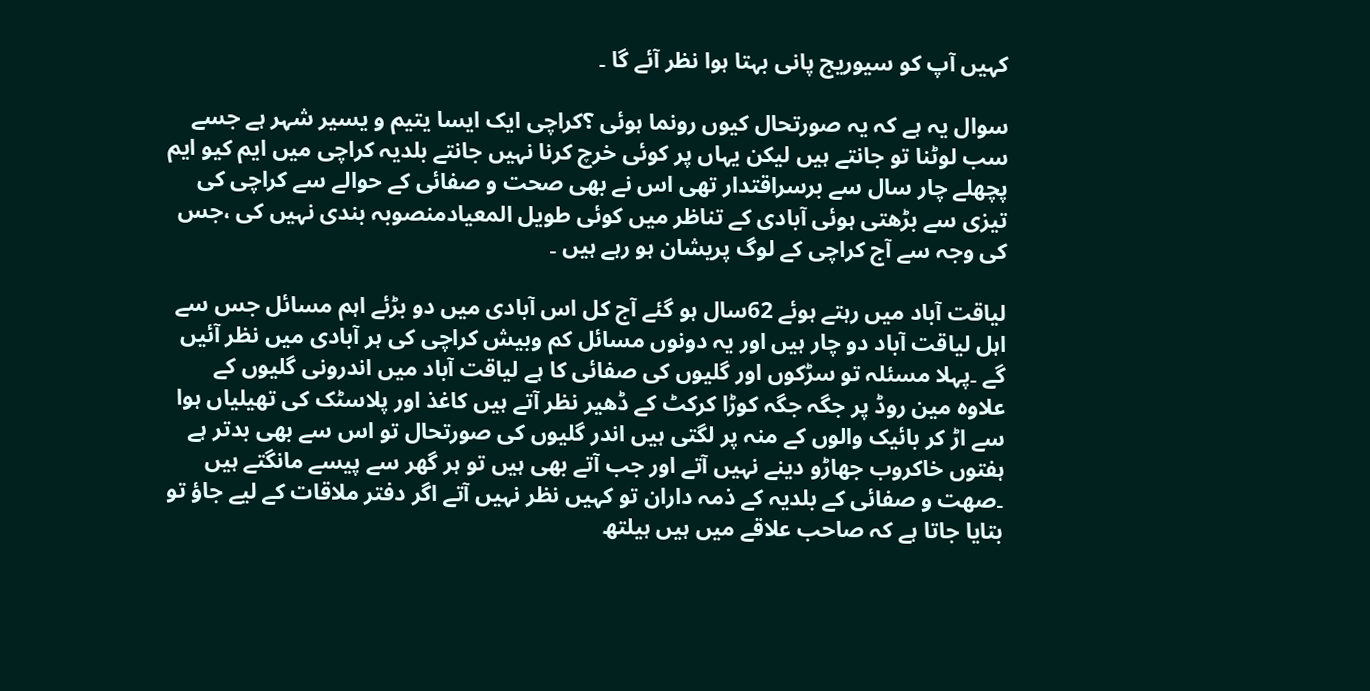کہیں آپ کو سیوریج پانی بہتا ہوا نظر آئے گا ۔

سوال یہ ہے کہ یہ صورتحال کیوں رونما ہوئی ؟کراچی ایک ایسا یتیم و یسیر شہر ہے جسے سب لوٹنا تو جانتے ہیں لیکن یہاں پر کوئی خرچ کرنا نہیں جانتے بلدیہ کراچی میں ایم کیو ایم پچھلے چار سال سے برسراقتدار تھی اس نے بھی صحت و صفائی کے حوالے سے کراچی کی تیزی سے بڑھتی ہوئی آبادی کے تناظر میں کوئی طویل المعیادمنصوبہ بندی نہیں کی ،جس کی وجہ سے آج کراچی کے لوگ پریشان ہو رہے ہیں ۔

لیاقت آباد میں رہتے ہوئے 62سال ہو گئے آج کل اس آبادی میں دو بڑئے اہم مسائل جس سے اہل لیاقت آباد دو چار ہیں اور یہ دونوں مسائل کم وبیش کراچی کی ہر آبادی میں نظر آئیں گے ۔پہلا مسئلہ تو سڑکوں اور گلیوں کی صفائی کا ہے لیاقت آباد میں اندرونی گلیوں کے علاوہ مین روڈ پر جگہ جگہ کوڑا کرکٹ کے ڈھیر نظر آتے ہیں کاغذ اور پلاسٹک کی تھیلیاں ہوا سے اڑ کر بائیک والوں کے منہ پر لگتی ہیں اندر گلیوں کی صورتحال تو اس سے بھی بدتر ہے ہفتوں خاکروب جھاڑو دینے نہیں آتے اور جب آتے بھی ہیں تو ہر گھر سے پیسے مانگتے ہیں ۔صھت و صفائی کے بلدیہ کے ذمہ داران تو کہیں نظر نہیں آتے اگر دفتر ملاقات کے لیے جاؤ تو بتایا جاتا ہے کہ صاحب علاقے میں ہیں ہیلتھ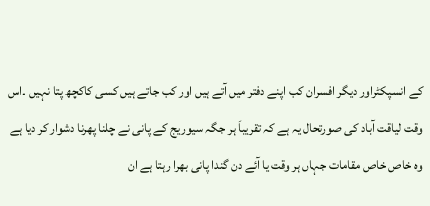کے انسپکٹراور دیگر افسران کب اپنے دفتر میں آتے ہیں اور کب جاتے ہیں کسی کاکچھ پتا نہیں ۔اس وقت لیاقت آباد کی صورتحال یہ ہے کہ تقریباَ ہر جگہ سیوریج کے پانی نے چلنا پھرنا دشوار کر دیا ہے وہ خاص خاص مقامات جہاں ہر وقت یا آئے دن گندا پانی بھرا رہتا ہے ان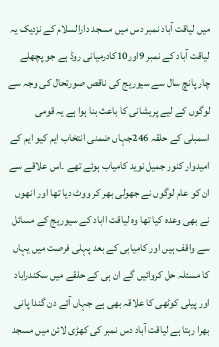میں لیاقت آباد نمبر دس میں مسجد دارالسلام کے نزدیک یہ لیاقت آباد کے نمبر 9اور10کادرمیانی روڈ ہے جو پچھلے چار پانچ سال سے سیوریج کی ناقص صورتحال کی وجہ سے لوگوں کے لیے پریشانی کا باعث بنا ہوا ہے یہ قومی اسمبلی کے حلقہ 246جہاں ضمنی انتخاب ایم کیو ایم کے امیدوار کنور جمیل نوید کامیاب ہوئے تھے ۔اس علاقے سے ان کو عام لوگوں نے جھولی بھر کر ووٹ دیا تھا اور انھوں نے بھی وعدہ کیا تھا وہ لیاقت ااباد کے سیوریج کے مسائل سے واقف ہیں اور کامیابی کے بعد پہلی فرصت میں یہاں کا مسئلہ حل کروائیں گے ان ہی کے حلقے میں سکندراباد اور پیلی کوٹھی کا علاقہ بھی ہے جہاں آئے دن گندا پانی بھرا رہتا ہے لیاقت آباد دس نمبر کی کھڑی لائن میں مسجد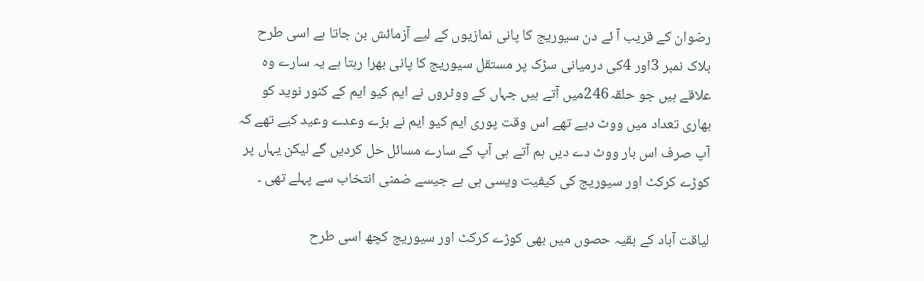رضوان کے قریب آ ئے دن سیوریج کا پانی نمازیوں کے لیے آزمائش بن جاتا ہے اسی طرح بلاک نمبر 3اور 4کی درمیانی سڑک پر مستقل سیوریج کا پانی بھرا رہتا ہے یہ سارے وہ علاقے ہیں جو حلقہ246میں آتے ہیں جہاں کے ووٹروں نے ایم کیو ایم کے کنور نوید کو بھاری تعداد میں ووٹ دیے تھے اس وقت پوری ایم کیو ایم نے بڑے وعدے وعید کیے تھے کہ آپ صرف اس بار ووٹ دے دیں ہم آتے ہی آپ کے سارے مسائل حل کردیں گے لیکن یہاں پر کوڑے کرکٹ اور سیوریج کی کیفیت ویسی ہی ہے جیسے ضمنی انتخاب سے پہلے تھی ۔

لیاقت آباد کے بقیہ حصوں میں بھی کوڑے کرکٹ اور سیوریج کچھ اسی طرح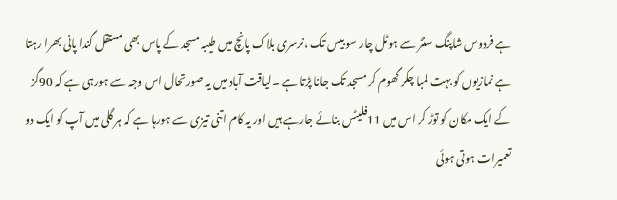ہے فردوس شاپنگ سنٹر سے ہوٹل چار سو بیس تک ،نرسری بلاک پانچ میں طیبہ مسجد کے پاس بھی مستقل گندا پانی بھرا رہتا ہے نمازیوں کو بہت لمبا چکر گھوم کر مسجد تک جانا پڑتا ہے ۔لیاقت آباد میں یہ صورتحال اس وجہ سے ہورہی ہے کہ 90گز کے ایک مکان کو توڑ کر اس میں 11فلیٹس بنائے جارہے ہیں اور یہ کام اتنی تیزی سے ہورہا ہے کہ ہر گلی میں آپ کو ایک دو تعمیرات ہوتی ہوئی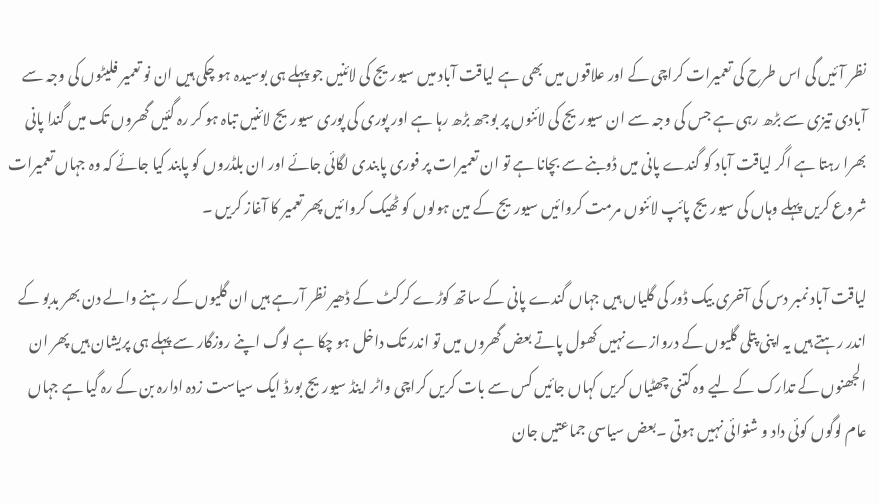نظر آئیں گی اس طرح کی تعمیرات کراچی کے اور علاقوں میں بھی ہے لیاقت آباد میں سیوریج کی لائنیں جو پہلے ہی بوسیدہ ہو چکی ہیں ان نو تعمیر فلیٹوں کی وجہ سے آبادی تیزی سے بڑھ رہی ہے جس کی وجہ سے ان سیوریج کی لائنوں پر بوجھ بڑھ رہا ہے اور پوری کی پوری سیوریج لائنیں تباہ ہو کر رہ گئیں گھروں تک میں گندا پانی بھرا رہتا ہے اگر لیاقت آباد کو گندے پانی میں ڈوبنے سے بچانا ہے تو ان تعمیرات پر فوری پابندی لگائی جائے اور ان بلڈروں کو پابند کیا جائے کہ وہ جہاں تعمیرات شروع کریں پہلے وہاں کی سیوریج پائپ لائنوں مرمت کروائیں سیوریج کے مین ہولوں کو ٹھیک کروائیں پھر تعمیر کا آغاز کریں ۔

لیاقت آباد نمبر دس کی آخری بیک ڈور کی گلیاں ہیں جہاں گندے پانی کے ساتھ کوڑے کرکٹ کے ڈھیر نظر آرہے ہیں ان گلیوں کے رہنے والے دن بھر بدبو کے اندر رہتے ہیں یہ اپنی پتلی گلیوں کے دروازے نہیں کھول پاتے بعض گھروں میں تو اندر تک داخل ہو چکا ہے لوگ اپنے روزگار سے پہلے ہی پریشان ہیں پھر ان الجھنوں کے تدارک کے لیے وہ کتنی چھٹیاں کریں کہاں جائیں کس سے بات کریں کراچی واٹر اینڈ سیوریج بورڈ ایک سیاست زدہ ادارہ بن کے رہ گیا ہے جہاں عام لوگوں کوئی داد و شنوائی نہیں ہوتی ۔بعض سیاسی جماعتیں جان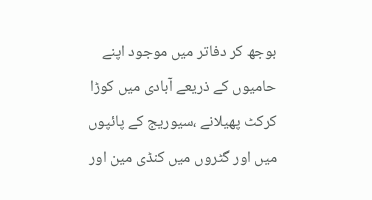بوجھ کر دفاتر میں موجود اپنے حامیوں کے ذریعے آبادی میں کوڑا کرکٹ پھیلانے ،سیوریج کے پائپوں میں اور گٹروں میں کنڈی مین اور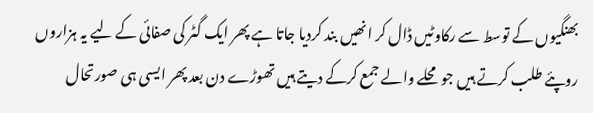بھنگیوں کے توسط سے رکاوٹیں ڈال کر انھیں بند کردیا جاتا ہے پھر ایک گٹر کی صفائی کے لیے یہ ہزاروں روپئے طلب کرتے ہیں جو محلے والے جمع کرکے دیتے ہیں تھوڑے دن بعد پھر ایسی ہی صورتحال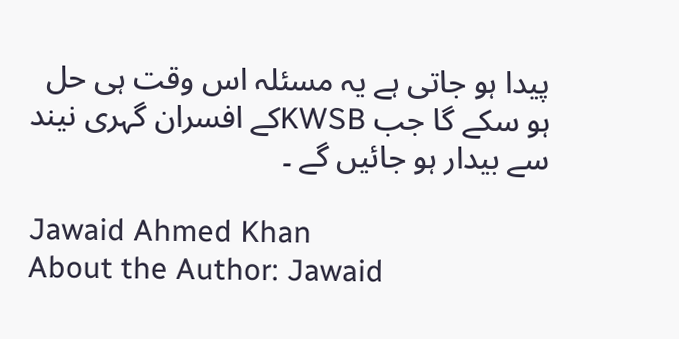پیدا ہو جاتی ہے یہ مسئلہ اس وقت ہی حل ہو سکے گا جب KWSBکے افسران گہری نیند سے بیدار ہو جائیں گے ۔

Jawaid Ahmed Khan
About the Author: Jawaid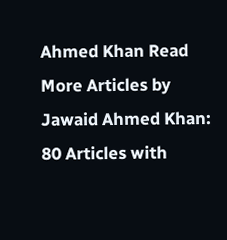Ahmed Khan Read More Articles by Jawaid Ahmed Khan: 80 Articles with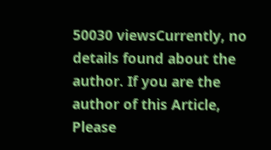50030 viewsCurrently, no details found about the author. If you are the author of this Article, Please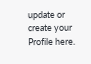update or create your Profile here.